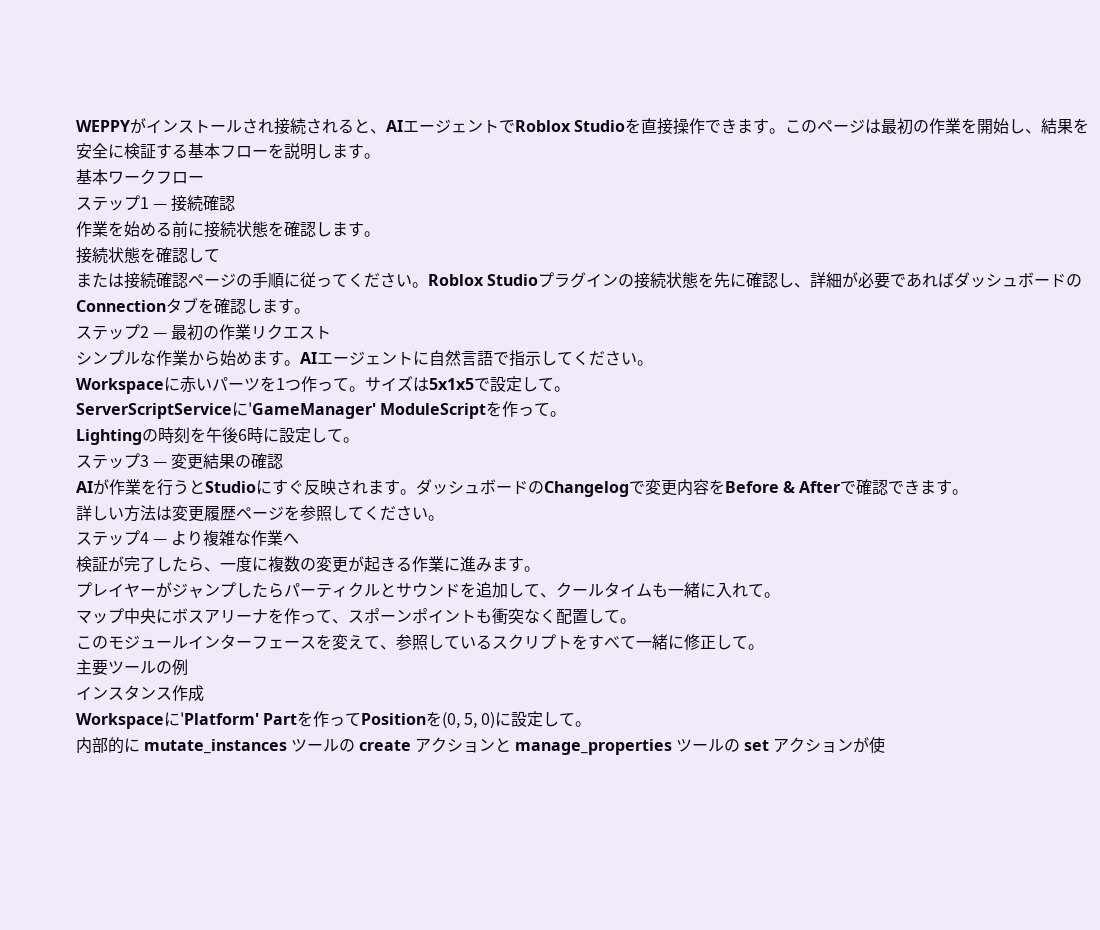WEPPYがインストールされ接続されると、AIエージェントでRoblox Studioを直接操作できます。このページは最初の作業を開始し、結果を安全に検証する基本フローを説明します。
基本ワークフロー
ステップ1 — 接続確認
作業を始める前に接続状態を確認します。
接続状態を確認して
または接続確認ページの手順に従ってください。Roblox Studioプラグインの接続状態を先に確認し、詳細が必要であればダッシュボードのConnectionタブを確認します。
ステップ2 — 最初の作業リクエスト
シンプルな作業から始めます。AIエージェントに自然言語で指示してください。
Workspaceに赤いパーツを1つ作って。サイズは5x1x5で設定して。
ServerScriptServiceに'GameManager' ModuleScriptを作って。
Lightingの時刻を午後6時に設定して。
ステップ3 — 変更結果の確認
AIが作業を行うとStudioにすぐ反映されます。ダッシュボードのChangelogで変更内容をBefore & Afterで確認できます。
詳しい方法は変更履歴ページを参照してください。
ステップ4 — より複雑な作業へ
検証が完了したら、一度に複数の変更が起きる作業に進みます。
プレイヤーがジャンプしたらパーティクルとサウンドを追加して、クールタイムも一緒に入れて。
マップ中央にボスアリーナを作って、スポーンポイントも衝突なく配置して。
このモジュールインターフェースを変えて、参照しているスクリプトをすべて一緒に修正して。
主要ツールの例
インスタンス作成
Workspaceに'Platform' Partを作ってPositionを(0, 5, 0)に設定して。
内部的に mutate_instances ツールの create アクションと manage_properties ツールの set アクションが使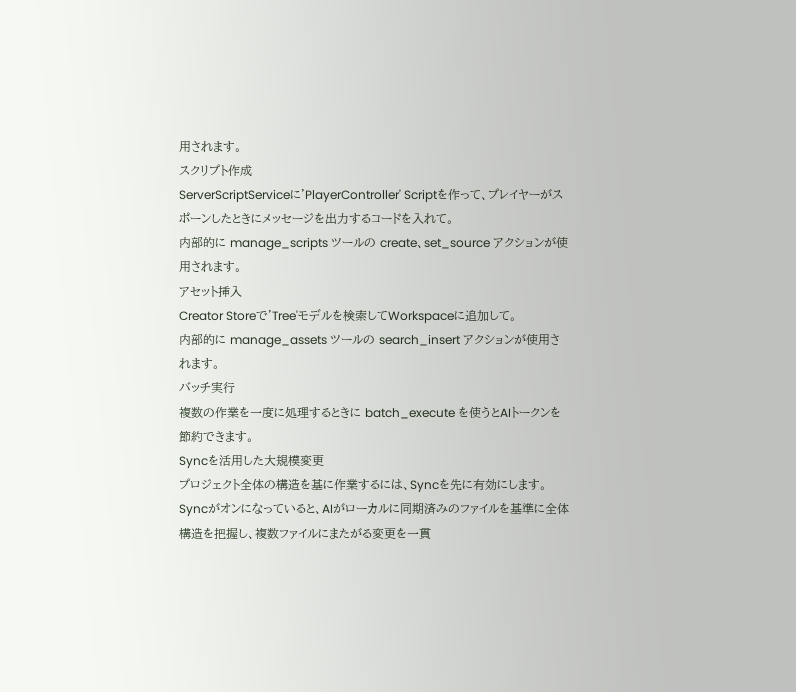用されます。
スクリプト作成
ServerScriptServiceに'PlayerController' Scriptを作って、プレイヤーがスポーンしたときにメッセージを出力するコードを入れて。
内部的に manage_scripts ツールの create、set_source アクションが使用されます。
アセット挿入
Creator Storeで'Tree'モデルを検索してWorkspaceに追加して。
内部的に manage_assets ツールの search_insert アクションが使用されます。
バッチ実行
複数の作業を一度に処理するときに batch_execute を使うとAIトークンを節約できます。
Syncを活用した大規模変更
プロジェクト全体の構造を基に作業するには、Syncを先に有効にします。Syncがオンになっていると、AIがローカルに同期済みのファイルを基準に全体構造を把握し、複数ファイルにまたがる変更を一貫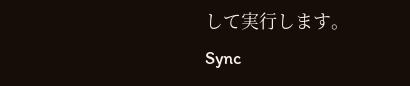して実行します。
Sync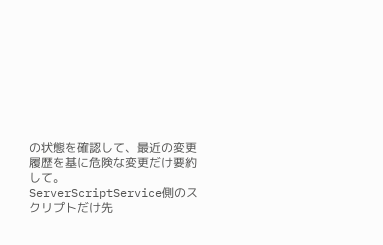の状態を確認して、最近の変更履歴を基に危険な変更だけ要約して。
ServerScriptService側のスクリプトだけ先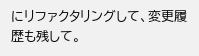にリファクタリングして、変更履歴も残して。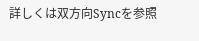詳しくは双方向Syncを参照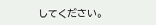してください。